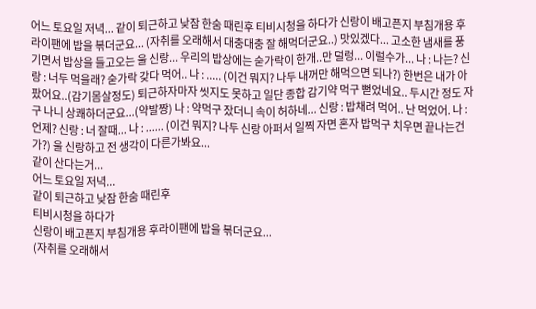어느 토요일 저녁... 같이 퇴근하고 낮잠 한숨 때린후 티비시청을 하다가 신랑이 배고픈지 부침개용 후라이팬에 밥을 볶더군요... (자취를 오래해서 대충대충 잘 해먹더군요..) 맛있겠다... 고소한 냄새를 풍기면서 밥상을 들고오는 울 신랑... 우리의 밥상에는 숟가락이 한개..만 덜렁... 이럴수가... 나 : 나는? 신랑 : 너두 먹을래? 숟가락 갖다 먹어.. 나 : ..... (이건 뭐지? 나두 내꺼만 해먹으면 되나?) 한번은 내가 아팠어요..(감기몸살정도) 퇴근하자마자 씻지도 못하고 일단 종합 감기약 먹구 뻗었네요.. 두시간 정도 자구 나니 상쾌하더군요...(약발짱) 나 : 약먹구 잤더니 속이 허하네... 신랑 : 밥채려 먹어.. 난 먹었어. 나 : 언제? 신랑 : 너 잘때... 나 : ...... (이건 뭐지? 나두 신랑 아퍼서 일찍 자면 혼자 밥먹구 치우면 끝나는건가?) 울 신랑하고 전 생각이 다른가봐요...
같이 산다는거...
어느 토요일 저녁...
같이 퇴근하고 낮잠 한숨 때린후
티비시청을 하다가
신랑이 배고픈지 부침개용 후라이팬에 밥을 볶더군요...
(자취를 오래해서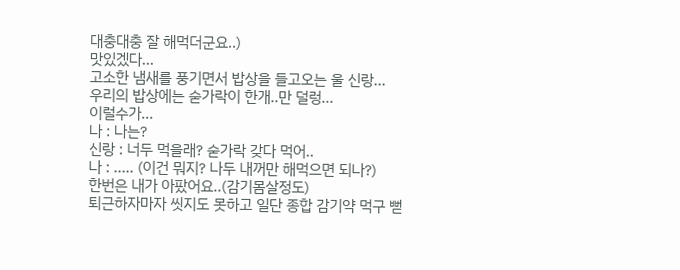대충대충 잘 해먹더군요..)
맛있겠다...
고소한 냄새를 풍기면서 밥상을 들고오는 울 신랑...
우리의 밥상에는 숟가락이 한개..만 덜렁...
이럴수가...
나 : 나는?
신랑 : 너두 먹을래? 숟가락 갖다 먹어..
나 : ..... (이건 뭐지? 나두 내꺼만 해먹으면 되나?)
한번은 내가 아팠어요..(감기몸살정도)
퇴근하자마자 씻지도 못하고 일단 종합 감기약 먹구 뻗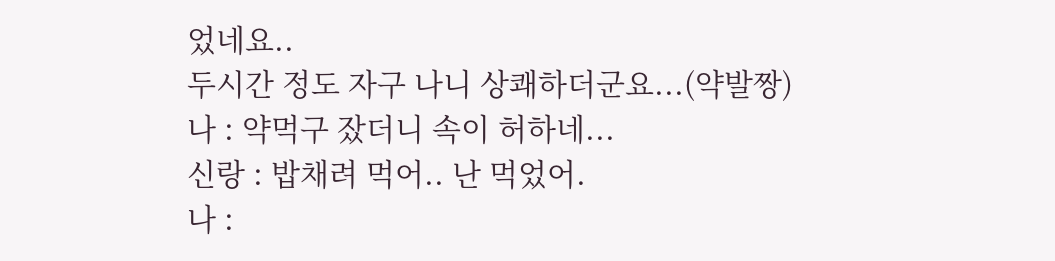었네요..
두시간 정도 자구 나니 상쾌하더군요...(약발짱)
나 : 약먹구 잤더니 속이 허하네...
신랑 : 밥채려 먹어.. 난 먹었어.
나 :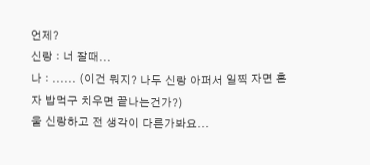언제?
신랑 : 너 잘때...
나 : ...... (이건 뭐지? 나두 신랑 아퍼서 일찍 자면 혼자 밥먹구 치우면 끝나는건가?)
울 신랑하고 전 생각이 다른가봐요...